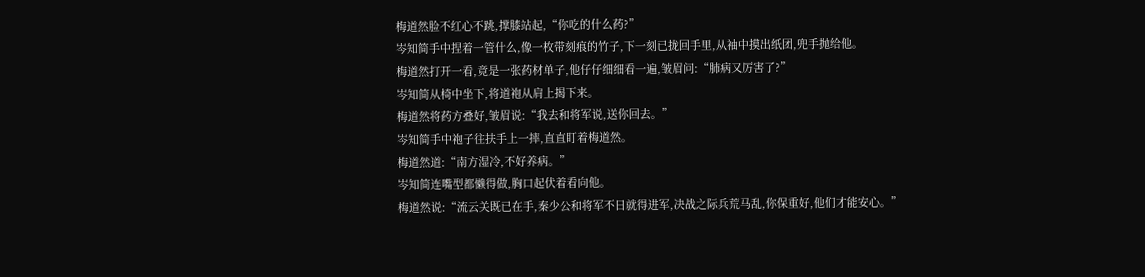梅道然脸不红心不跳,撑膝站起,“你吃的什么药?”
岑知简手中捏着一管什么,像一枚带刻痕的竹子,下一刻已拢回手里,从袖中摸出纸团,兜手抛给他。
梅道然打开一看,竟是一张药材单子,他仔仔细细看一遍,皱眉问:“肺病又厉害了?”
岑知简从椅中坐下,将道袍从肩上揭下来。
梅道然将药方叠好,皱眉说:“我去和将军说,送你回去。”
岑知简手中袍子往扶手上一摔,直直盯着梅道然。
梅道然道:“南方湿冷,不好养病。”
岑知简连嘴型都懒得做,胸口起伏着看向他。
梅道然说:“流云关既已在手,秦少公和将军不日就得进军,决战之际兵荒马乱,你保重好,他们才能安心。”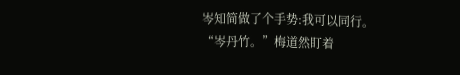岑知简做了个手势:我可以同行。
“岑丹竹。”梅道然盯着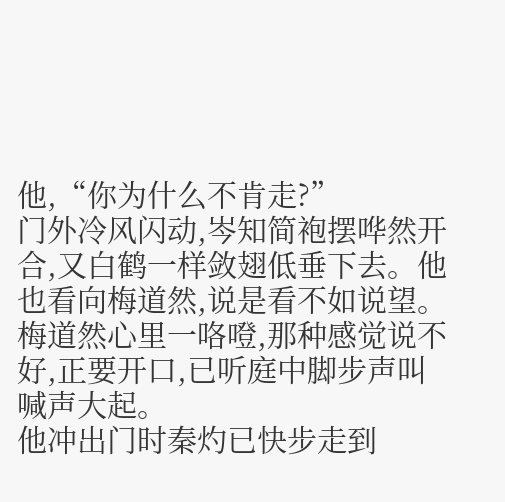他,“你为什么不肯走?”
门外冷风闪动,岑知简袍摆哗然开合,又白鹤一样敛翅低垂下去。他也看向梅道然,说是看不如说望。
梅道然心里一咯噔,那种感觉说不好,正要开口,已听庭中脚步声叫喊声大起。
他冲出门时秦灼已快步走到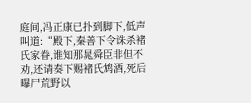庭间,冯正康已扑到脚下,低声叫道:“殿下,秦善下令诛杀褚氏家眷,谁知那晁舜臣非但不劝,还请奏下赐褚氏鸩酒,死后曝尸荒野以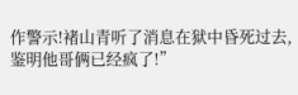作警示!褚山青听了消息在狱中昏死过去,鉴明他哥俩已经疯了!”